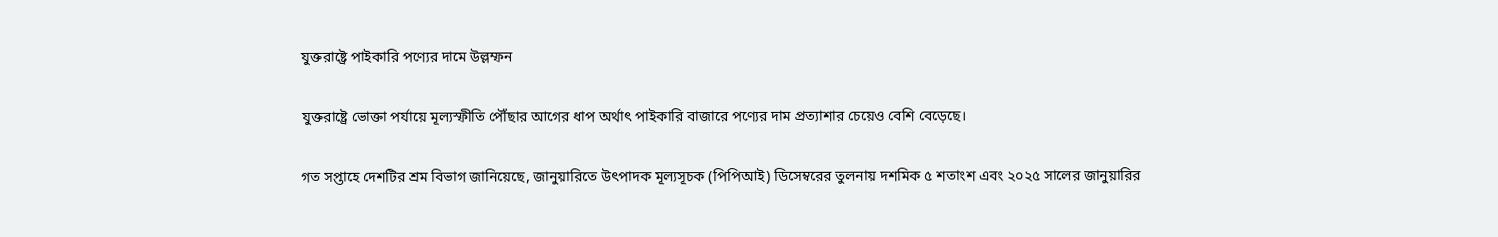যুক্তরাষ্ট্রে পাইকারি পণ্যের দামে উল্লম্ফন

যুক্তরাষ্ট্রে ভোক্তা পর্যায়ে মূল্যস্ফীতি পৌঁছার আগের ধাপ অর্থাৎ পাইকারি বাজারে পণ্যের দাম প্রত্যাশার চেয়েও বেশি বেড়েছে।

গত সপ্তাহে দেশটির শ্রম বিভাগ জানিয়েছে, জানুয়ারিতে উৎপাদক মূল্যসূচক (পিপিআই) ডিসেম্বরের তুলনায় দশমিক ৫ শতাংশ এবং ২০২৫ সালের জানুয়ারির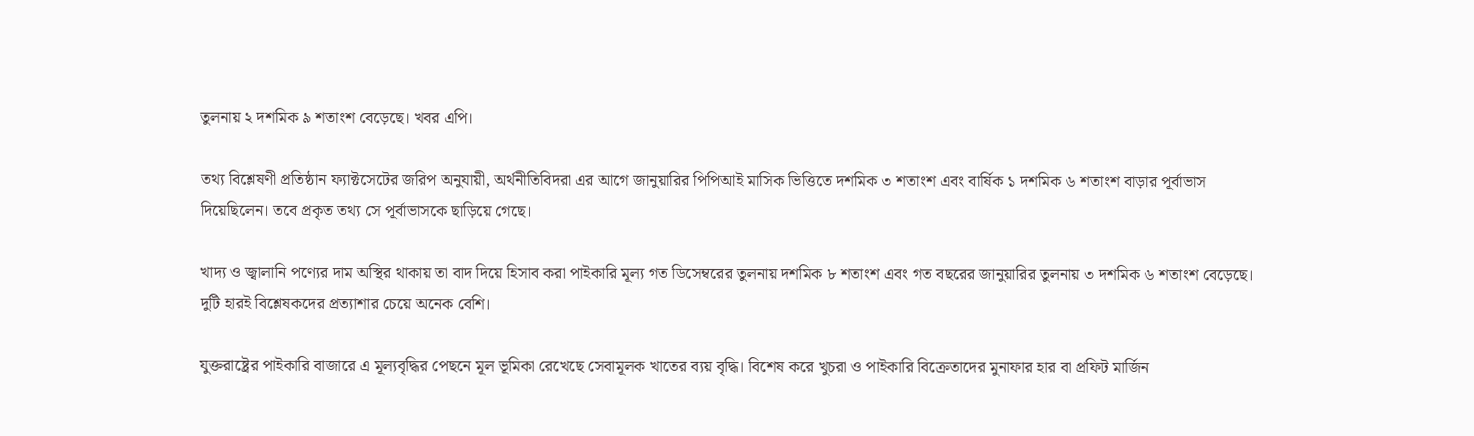তুলনায় ২ দশমিক ৯ শতাংশ বেড়েছে। খবর এপি।

তথ্য বিশ্লেষণী প্রতিষ্ঠান ফ্যাক্টসেটের জরিপ অনুযায়ী, অর্থনীতিবিদরা এর আগে জানুয়ারির পিপিআই মাসিক ভিত্তিতে দশমিক ৩ শতাংশ এবং বার্ষিক ১ দশমিক ৬ শতাংশ বাড়ার পূর্বাভাস দিয়েছিলেন। তবে প্রকৃত তথ্য সে পূর্বাভাসকে ছাড়িয়ে গেছে।

খাদ্য ও জ্বালানি পণ্যের দাম অস্থির থাকায় তা বাদ দিয়ে হিসাব করা পাইকারি মূল্য গত ডিসেম্বরের তুলনায় দশমিক ৮ শতাংশ এবং গত বছরের জানুয়ারির তুলনায় ৩ দশমিক ৬ শতাংশ বেড়েছে। দুটি হারই বিশ্লেষকদের প্রত্যাশার চেয়ে অনেক বেশি।

যুক্তরাষ্ট্রের পাইকারি বাজারে এ মূল্যবৃদ্ধির পেছনে মূল ভূমিকা রেখেছে সেবামূলক খাতের ব্যয় বৃদ্ধি। বিশেষ করে খুচরা ও পাইকারি বিক্রেতাদের মুনাফার হার বা প্রফিট মার্জিন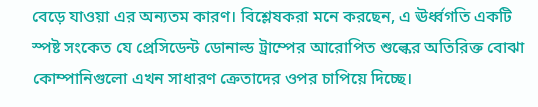বেড়ে যাওয়া এর অন্যতম কারণ। বিশ্লেষকরা মনে করছেন, এ ঊর্ধ্বগতি একটি স্পষ্ট সংকেত যে প্রেসিডেন্ট ডোনাল্ড ট্রাম্পের আরোপিত শুল্কের অতিরিক্ত বোঝা কোম্পানিগুলো এখন সাধারণ ক্রেতাদের ওপর চাপিয়ে দিচ্ছে।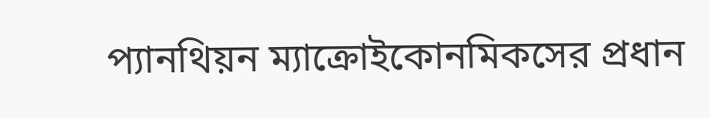প্যানথিয়ন ম্যাক্রোইকোনমিকসের প্রধান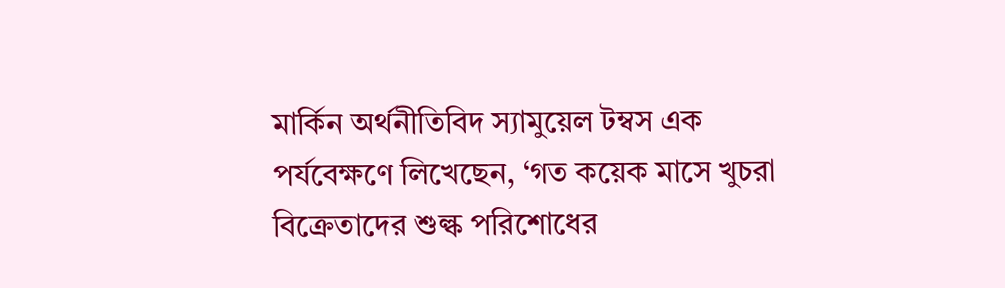মার্কিন অর্থনীতিবিদ স্যামুয়েল টম্বস এক পর্যবেক্ষণে লিখেছেন, ‘গত কয়েক মাসে খুচরা বিক্রেতাদের শুল্ক পরিশোধের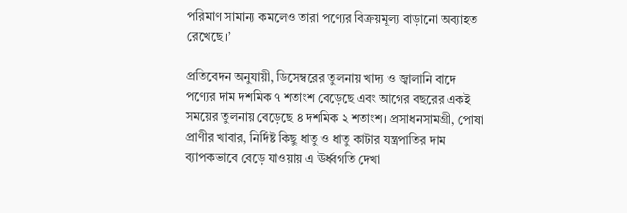পরিমাণ সামান্য কমলেও তারা পণ্যের বিক্রয়মূল্য বাড়ানো অব্যাহত রেখেছে।’

প্রতিবেদন অনুযায়ী, ডিসেম্বরের তুলনায় খাদ্য ও জ্বালানি বাদে পণ্যের দাম দশমিক ৭ শতাংশ বেড়েছে এবং আগের বছরের একই সময়ের তুলনায় বেড়েছে ৪ দশমিক ২ শতাংশ। প্রসাধনসামগ্রী, পোষা প্রাণীর খাবার, নির্দিষ্ট কিছু ধাতু ও ধাতু কাটার যন্ত্রপাতির দাম ব্যাপকভাবে বেড়ে যাওয়ায় এ ঊর্ধ্বগতি দেখা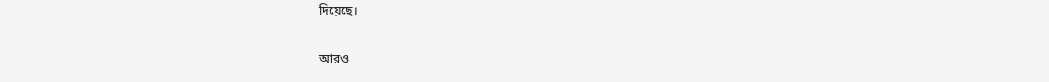দিয়েছে।

আরও